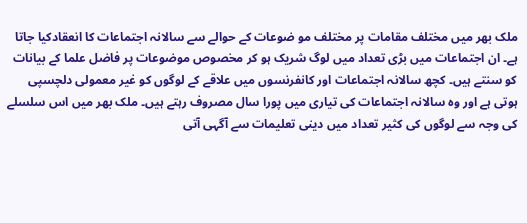ملک بھر میں مختلف مقامات پر مختلف مو ضوعات کے حوالے سے سالانہ اجتماعات کا انعقادکیا جاتا ہے۔ ان اجتماعات میں بڑی تعداد میں لوگ شریک ہو کر مخصوص موضوعات پر فاضل علما کے بیانات کو سنتے ہیں۔ کچھ سالانہ اجتماعات اور کانفرنسوں میں علاقے کے لوگوں کو غیر معمولی دلچسپی ہوتی ہے اور وہ سالانہ اجتماعات کی تیاری میں پورا سال مصروف رہتے ہیں۔ ملک بھر میں اس سلسلے کی وجہ سے لوگوں کی کثیر تعداد میں دینی تعلیمات سے آگہی آتی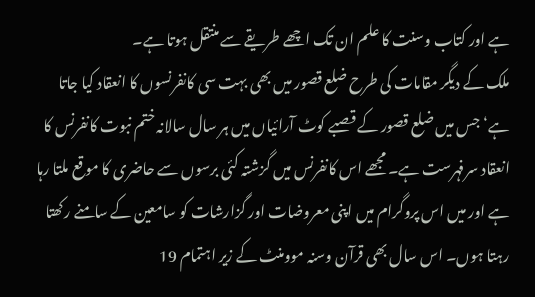ہے اور کتاب وسنت کا علم ان تک اچھے طریقے سے منتقل ہوتا ہے۔
ملک کے دیگر مقامات کی طرح ضلع قصور میں بھی بہت سی کانفرنسوں کا انعقاد کیا جاتا ہے‘ جس میں ضلع قصور کے قصبے کوٹ آرائیاں میں ہر سال سالانہ ختم نبوت کانفرنس کا انعقاد سرفہرست ہے۔ مجھے اس کانفرنس میں گزشتہ کئی برسوں سے حاضری کا موقع ملتا رہا ہے اور میں اس پروگرام میں اپنی معروضات اور گزارشات کو سامعین کے سامنے رکھتا رہتا ہوں۔ اس سال بھی قرآن وسنہ موومنٹ کے زیر اہتمام 19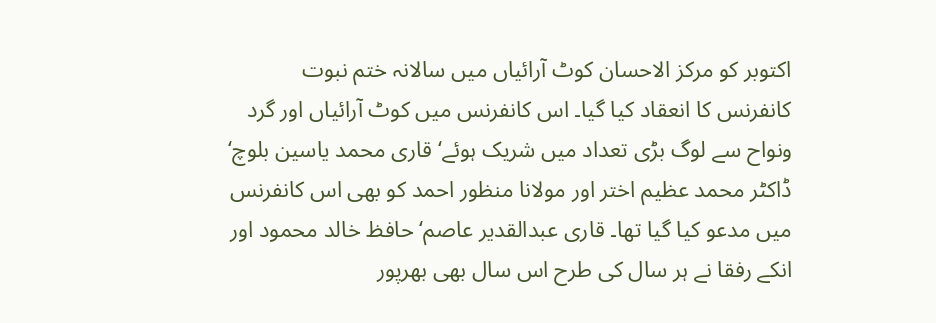اکتوبر کو مرکز الاحسان کوٹ آرائیاں میں سالانہ ختم نبوت کانفرنس کا انعقاد کیا گیا۔ اس کانفرنس میں کوٹ آرائیاں اور گرد ونواح سے لوگ بڑی تعداد میں شریک ہوئے‘ قاری محمد یاسین بلوچ‘ ڈاکٹر محمد عظیم اختر اور مولانا منظور احمد کو بھی اس کانفرنس میں مدعو کیا گیا تھا۔ قاری عبدالقدیر عاصم‘ حافظ خالد محمود اور انکے رفقا نے ہر سال کی طرح اس سال بھی بھرپور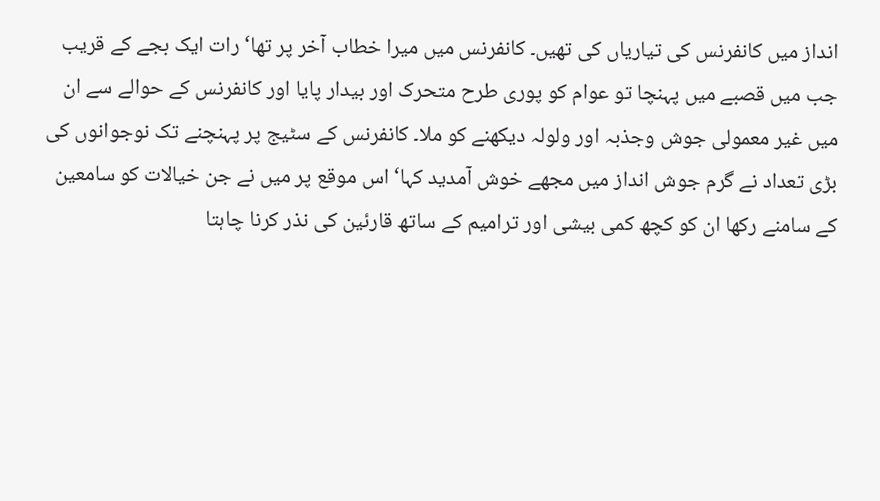انداز میں کانفرنس کی تیاریاں کی تھیں۔ کانفرنس میں میرا خطاب آخر پر تھا‘ رات ایک بجے کے قریب جب میں قصبے میں پہنچا تو عوام کو پوری طرح متحرک اور بیدار پایا اور کانفرنس کے حوالے سے ان میں غیر معمولی جوش وجذبہ اور ولولہ دیکھنے کو ملا۔ کانفرنس کے سٹیج پر پہنچنے تک نوجوانوں کی بڑی تعداد نے گرم جوش انداز میں مجھے خوش آمدید کہا‘ اس موقع پر میں نے جن خیالات کو سامعین کے سامنے رکھا ان کو کچھ کمی بیشی اور ترامیم کے ساتھ قارئین کی نذر کرنا چاہتا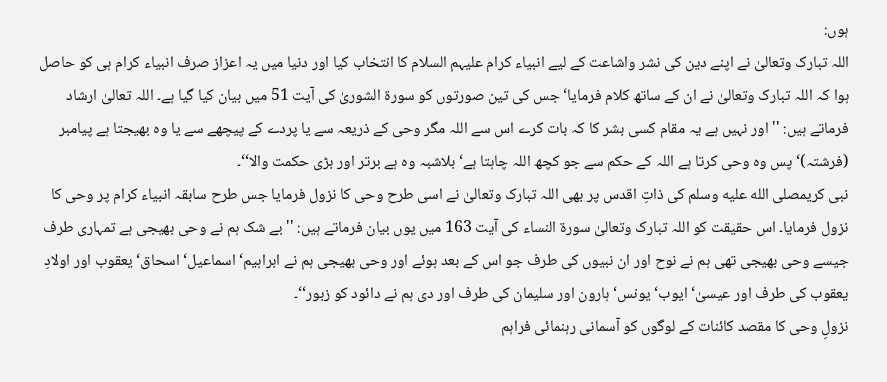ہوں:
اللہ تبارک وتعالیٰ نے اپنے دین کی نشر واشاعت کے لیے انبیاء کرام علیہم السلام کا انتخاب کیا اور دنیا میں یہ اعزاز صرف انبیاء کرام ہی کو حاصل ہوا کہ اللہ تبارک وتعالیٰ نے ان کے ساتھ کلام فرمایا‘ جس کی تین صورتوں کو سورۃ الشوریٰ کی آیت 51 میں بیان کیا گیا ہے۔ اللہ تعالیٰ ارشاد فرماتے ہیں: ''اور نہیں ہے یہ مقام کسی بشر کا کہ بات کرے اس سے اللہ مگر وحی کے ذریعہ سے یا پردے کے پیچھے سے یا وہ بھیجتا ہے پیامبر (فرشتہ)‘ پس وہ وحی کرتا ہے اللہ کے حکم سے جو کچھ اللہ چاہتا ہے‘ بلاشبہ وہ ہے برتر اور بڑی حکمت والا‘‘۔
نبی کریمصلى الله عليه وسلم کی ذاتِ اقدس پر بھی اللہ تبارک وتعالیٰ نے اسی طرح وحی کا نزول فرمایا جس طرح سابقہ انبیاء کرام پر وحی کا نزول فرمایا۔ اس حقیقت کو اللہ تبارک وتعالیٰ سورۃ النساء کی آیت 163 میں یوں بیان فرماتے ہیں: ''بے شک ہم نے وحی بھیجی ہے تمہاری طرف جیسے وحی بھیجی تھی ہم نے نوح اور ان نبیوں کی طرف جو اس کے بعد ہوئے اور وحی بھیجی ہم نے ابراہیم‘ اسماعیل‘ اسحاق‘ یعقوب اور اولادِ یعقوب کی طرف اور عیسیٰ‘ ایوب‘ یونس‘ ہارون اور سلیمان کی طرف اور دی ہم نے دائود کو زبور‘‘۔
نزولِ وحی کا مقصد کائنات کے لوگوں کو آسمانی رہنمائی فراہم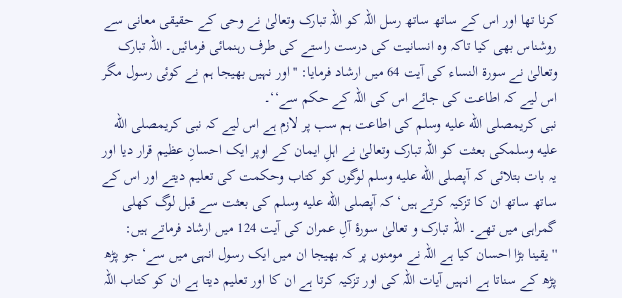کرنا تھا اور اس کے ساتھ ساتھ رسل اللہ کو اللہ تبارک وتعالیٰ نے وحی کے حقیقی معانی سے روشناس بھی کیا تاکہ وہ انسانیت کی درست راستے کی طرف رہنمائی فرمائیں۔ اللہ تبارک وتعالیٰ نے سورۃ النساء کی آیت 64 میں ارشاد فرمایا: ''اور نہیں بھیجا ہم نے کوئی رسول مگر اس لیے کہ اطاعت کی جائے اس کی اللہ کے حکم سے‘‘۔
نبی کریمصلى الله عليه وسلم کی اطاعت ہم سب پر لازم ہے اس لیے کہ نبی کریمصلى الله عليه وسلمکی بعثت کو اللہ تبارک وتعالیٰ نے اہلِ ایمان کے اوپر ایک احسانِ عظیم قرار دیا اور یہ بات بتلائی کہ آپصلى الله عليه وسلم لوگوں کو کتاب وحکمت کی تعلیم دیتے اور اس کے ساتھ ساتھ ان کا تزکیہ کرتے ہیں‘ کہ آپصلى الله عليه وسلم کی بعثت سے قبل لوگ کھلی گمراہی میں تھے۔ اللہ تبارک و تعالیٰ سورۂ آلِ عمران کی آیت 124 میں ارشاد فرماتے ہیں: ''یقینا بڑا احسان کیا ہے اللہ نے مومنوں پر کہ بھیجا ان میں ایک رسول انہی میں سے‘ جو پڑھ پڑھ کے سناتا ہے انہیں آیات اللہ کی اور تزکیہ کرتا ہے ان کا اور تعلیم دیتا ہے ان کو کتاب اللہ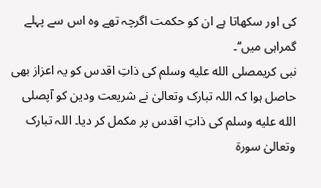کی اور سکھاتا ہے ان کو حکمت اگرچہ تھے وہ اس سے پہلے گمراہی میں‘‘۔
نبی کریمصلى الله عليه وسلم کی ذاتِ اقدس کو یہ اعزاز بھی حاصل ہوا کہ اللہ تبارک وتعالیٰ نے شریعت ودین کو آپصلى الله عليه وسلم کی ذاتِ اقدس پر مکمل کر دیا۔ اللہ تبارک وتعالیٰ سورۃ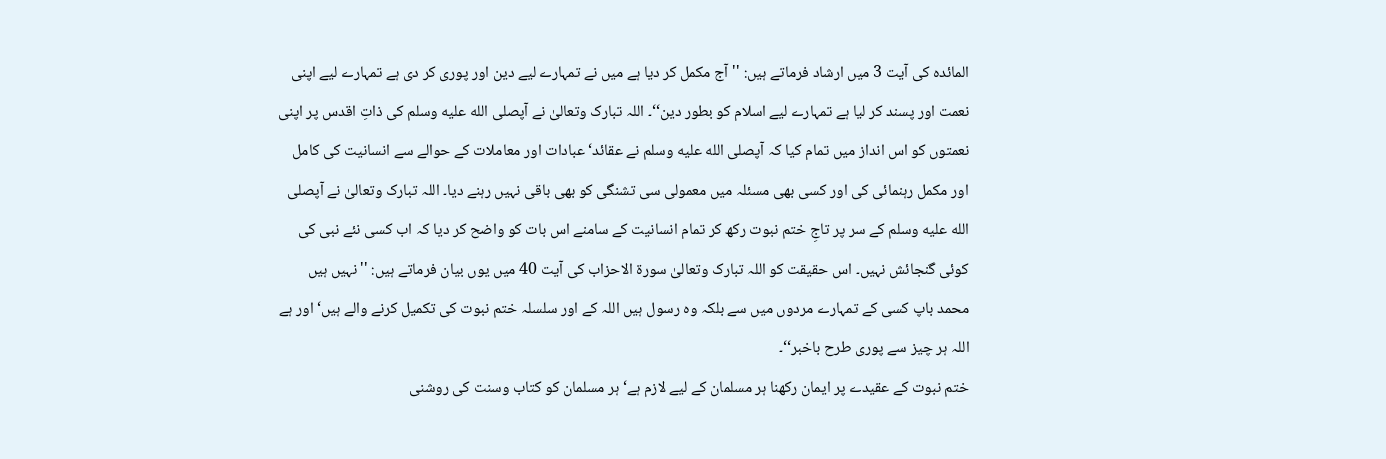المائدہ کی آیت 3 میں ارشاد فرماتے ہیں: ''آج مکمل کر دیا ہے میں نے تمہارے لیے دین اور پوری کر دی ہے تمہارے لیے اپنی نعمت اور پسند کر لیا ہے تمہارے لیے اسلام کو بطور دین‘‘۔ اللہ تبارک وتعالیٰ نے آپصلى الله عليه وسلم کی ذاتِ اقدس پر اپنی نعمتوں کو اس انداز میں تمام کیا کہ آپصلى الله عليه وسلم نے عقائد‘ عبادات اور معاملات کے حوالے سے انسانیت کی کامل اور مکمل رہنمائی کی اور کسی بھی مسئلہ میں معمولی سی تشنگی کو بھی باقی نہیں رہنے دیا۔ اللہ تبارک وتعالیٰ نے آپصلى الله عليه وسلم کے سر پر تاجِ ختم نبوت رکھ کر تمام انسانیت کے سامنے اس بات کو واضح کر دیا کہ اب کسی نئے نبی کی کوئی گنجائش نہیں۔ اس حقیقت کو اللہ تبارک وتعالیٰ سورۃ الاحزاب کی آیت 40 میں یوں بیان فرماتے ہیں: ''نہیں ہیں محمد باپ کسی کے تمہارے مردوں میں سے بلکہ وہ رسول ہیں اللہ کے اور سلسلہ ختم نبوت کی تکمیل کرنے والے ہیں‘ اور ہے اللہ ہر چیز سے پوری طرح باخبر‘‘۔
ختم نبوت کے عقیدے پر ایمان رکھنا ہر مسلمان کے لیے لازم ہے‘ ہر مسلمان کو کتاب وسنت کی روشنی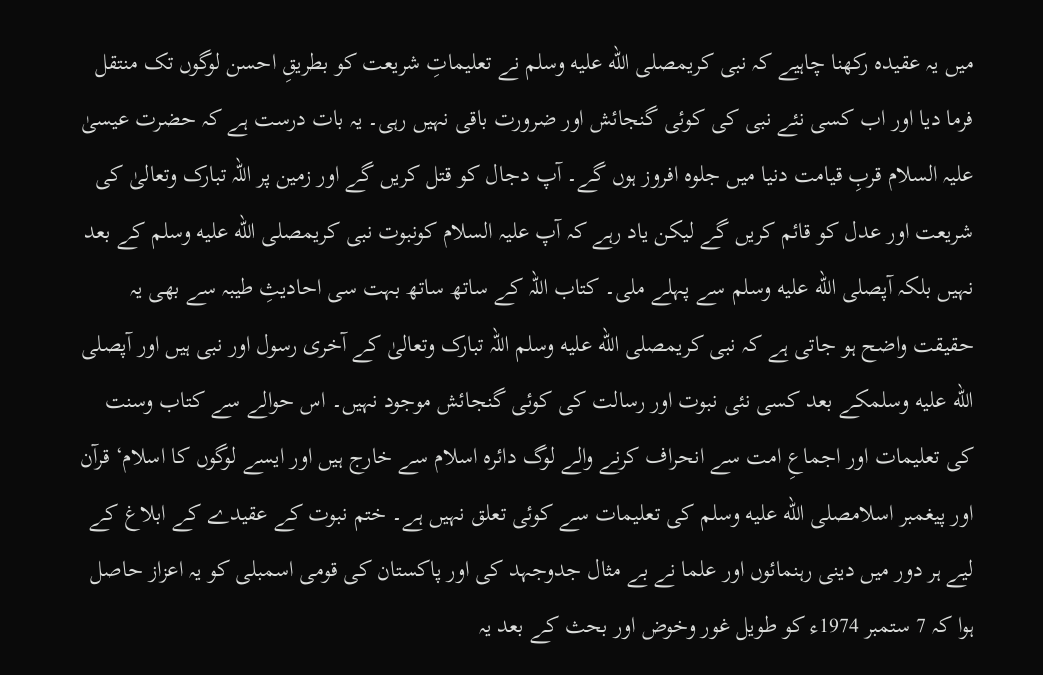میں یہ عقیدہ رکھنا چاہیے کہ نبی کریمصلى الله عليه وسلم نے تعلیماتِ شریعت کو بطریقِ احسن لوگوں تک منتقل فرما دیا اور اب کسی نئے نبی کی کوئی گنجائش اور ضرورت باقی نہیں رہی۔ یہ بات درست ہے کہ حضرت عیسیٰ علیہ السلام قربِ قیامت دنیا میں جلوہ افروز ہوں گے۔ آپ دجال کو قتل کریں گے اور زمین پر اللہ تبارک وتعالیٰ کی شریعت اور عدل کو قائم کریں گے لیکن یاد رہے کہ آپ علیہ السلام کونبوت نبی کریمصلى الله عليه وسلم کے بعد نہیں بلکہ آپصلى الله عليه وسلم سے پہلے ملی۔ کتاب اللہ کے ساتھ ساتھ بہت سی احادیثِ طیبہ سے بھی یہ حقیقت واضح ہو جاتی ہے کہ نبی کریمصلى الله عليه وسلم اللہ تبارک وتعالیٰ کے آخری رسول اور نبی ہیں اور آپصلى الله عليه وسلمکے بعد کسی نئی نبوت اور رسالت کی کوئی گنجائش موجود نہیں۔ اس حوالے سے کتاب وسنت کی تعلیمات اور اجماعِ امت سے انحراف کرنے والے لوگ دائرہ اسلام سے خارج ہیں اور ایسے لوگوں کا اسلام‘ قرآن اور پیغمبر اسلامصلى الله عليه وسلم کی تعلیمات سے کوئی تعلق نہیں ہے۔ ختم نبوت کے عقیدے کے ابلاغ کے لیے ہر دور میں دینی رہنمائوں اور علما نے بے مثال جدوجہد کی اور پاکستان کی قومی اسمبلی کو یہ اعزاز حاصل ہوا کہ 7 ستمبر 1974ء کو طویل غور وخوض اور بحث کے بعد یہ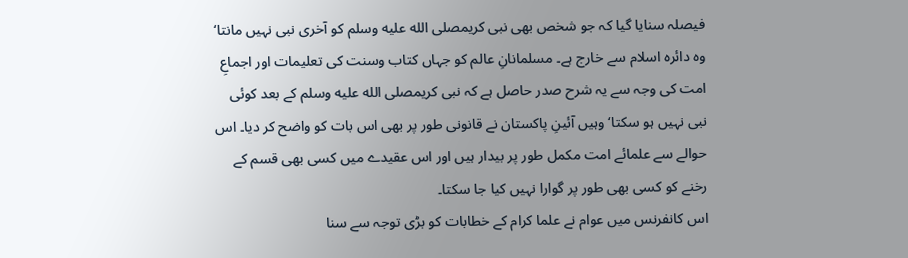فیصلہ سنایا گیا کہ جو شخص بھی نبی کریمصلى الله عليه وسلم کو آخری نبی نہیں مانتا‘ وہ دائرہ اسلام سے خارج ہے۔ مسلمانانِ عالم کو جہاں کتاب وسنت کی تعلیمات اور اجماعِ امت کی وجہ سے یہ شرح صدر حاصل ہے کہ نبی کریمصلى الله عليه وسلم کے بعد کوئی نبی نہیں ہو سکتا‘ وہیں آئینِ پاکستان نے قانونی طور پر بھی اس بات کو واضح کر دیا۔ اس حوالے سے علمائے امت مکمل طور پر بیدار ہیں اور اس عقیدے میں کسی بھی قسم کے رخنے کو کسی بھی طور پر گوارا نہیں کیا جا سکتا۔
اس کانفرنس میں عوام نے علما کرام کے خطابات کو بڑی توجہ سے سنا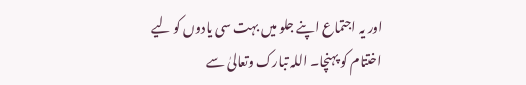اور یہ اجتماع اپنے جلو میں بہت سی یادوں کو لیے اختتام کو پہنچا۔ اللہ تبارک وتعالیٰ سے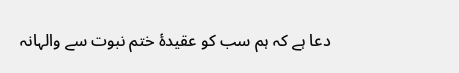دعا ہے کہ ہم سب کو عقیدۂ ختم نبوت سے والہانہ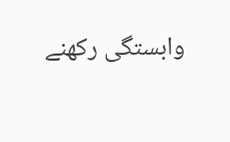وابستگی رکھنے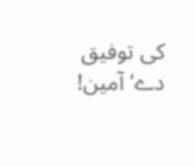کی توفیق دے‘ آمین!